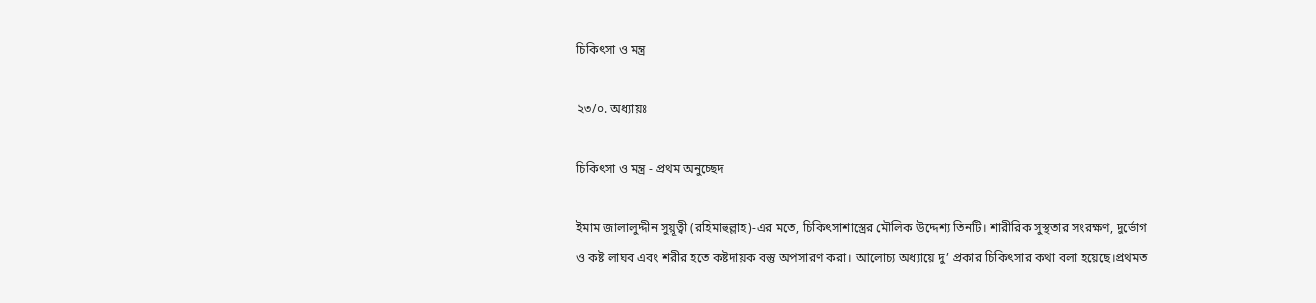চিকিৎসা ও মন্ত্র

২৩/০. অধ্যায়ঃ

চিকিৎসা ও মন্ত্র - প্রথম অনুচ্ছেদ

ইমাম জালালুদ্দীন সুয়ূত্বী (রহিমাহুল্লাহ)-এর মতে, চিকিৎসাশাস্ত্রের মৌলিক উদ্দেশ্য তিনটি। শারীরিক সুস্থতার সংরক্ষণ, দুর্ভোগ ও কষ্ট লাঘব এবং শরীর হতে কষ্টদায়ক বস্তু অপসারণ করা। আলোচ্য অধ্যায়ে দু’ প্রকার চিকিৎসার কথা বলা হয়েছে।প্রথমত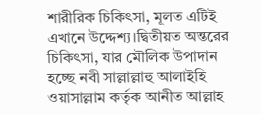শারীরিক চিকিৎসা, মূলত এটিই এখানে উদ্দেশ্য।দ্বিতীয়ত অন্তরের চিকিৎসা, যার মৌলিক উপাদান হচ্ছে নবী সাল্লাল্লাহু আলাইহি ওয়াসাল্লাম কর্তৃক আনীত আল্লাহ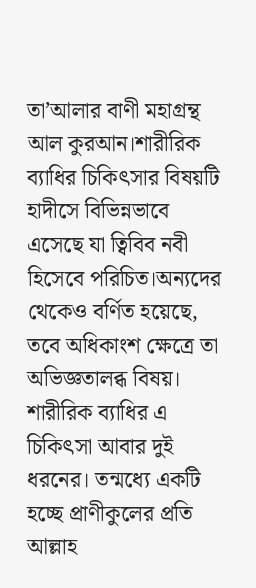তা’আলার বাণী মহাগ্রন্থ আল কুরআন।শারীরিক ব্যাধির চিকিৎসার বিষয়টি হাদীসে বিভিন্নভাবে এসেছে যা ত্বিবিব নবী হিসেবে পরিচিত।অন্যদের থেকেও বর্ণিত হয়েছে, তবে অধিকাংশ ক্ষেত্রে তা অভিজ্ঞতালব্ধ বিষয়। শারীরিক ব্যাধির এ চিকিৎসা আবার দুই ধরনের। তন্মধ্যে একটি হচ্ছে প্রাণীকুলের প্রতি আল্লাহ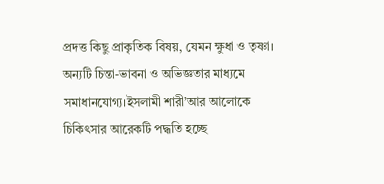প্রদত্ত কিছু প্রাকৃতিক বিষয়, যেমন ক্ষুধা ও তৃষ্ণা। অন্যটি চিন্তা-ভাবনা ও অভিজ্ঞতার মাধ্যমে সমাধানযোগ্য।ইসলামী শারী’আর আলোকে চিকিৎসার আরেকটি পদ্ধতি হচ্ছে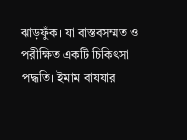ঝাড়ফুঁক। যা বাস্তবসম্মত ও পরীক্ষিত একটি চিকিৎসা পদ্ধতি। ইমাম বাযযার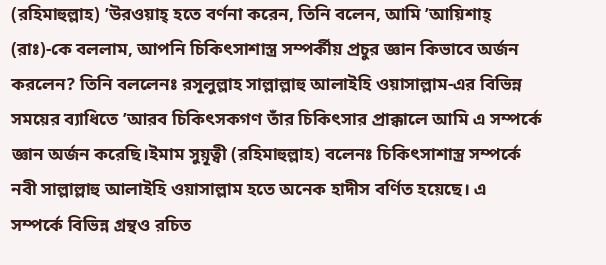(রহিমাহুল্লাহ) ’উরওয়াহ্ হতে বর্ণনা করেন, তিনি বলেন, আমি ’আয়িশাহ্ (রাঃ)-কে বললাম, আপনি চিকিৎসাশাস্ত্র সম্পর্কীয় প্রচুর জ্ঞান কিভাবে অর্জন করলেন? তিনি বললেনঃ রসূলুল্লাহ সাল্লাল্লাহু আলাইহি ওয়াসাল্লাম-এর বিভিন্ন সময়ের ব্যাধিতে ’আরব চিকিৎসকগণ তাঁর চিকিৎসার প্রাক্কালে আমি এ সম্পর্কে জ্ঞান অর্জন করেছি।ইমাম সুয়ূত্বী (রহিমাহুল্লাহ) বলেনঃ চিকিৎসাশাস্ত্র সম্পর্কে নবী সাল্লাল্লাহু আলাইহি ওয়াসাল্লাম হতে অনেক হাদীস বর্ণিত হয়েছে। এ সম্পর্কে বিভিন্ন গ্রন্থও রচিত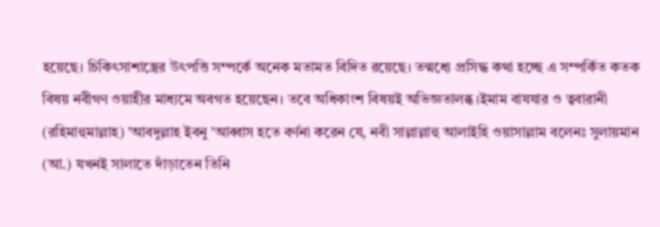হয়েছে। চিকিৎসাশাস্ত্রের উৎপত্তি সম্পর্কে অনেক মতামত বিদিত রয়েছে। তন্মধ্যে প্রসিদ্ধ কথা হচ্ছে এ সম্পর্কিত কতক বিষয় নবীগণ ওয়াহীর মাধ্যমে অবগত হয়েছেন। তবে অধিকাংশ বিষয়ই অভিজ্ঞতালব্ধ।ইমাম বাযযার ও ত্ববারানী (রহিমাহুমাল্লাহ) ’আবদুল্লাহ ইবনু ’আব্বাস হতে বর্ণনা করেন যে, নবী সাল্লাল্লাহু আলাইহি ওয়াসাল্লাম বলেনঃ সুলায়মান (আ.) যখনই সালাতে দাঁড়াতেন তিনি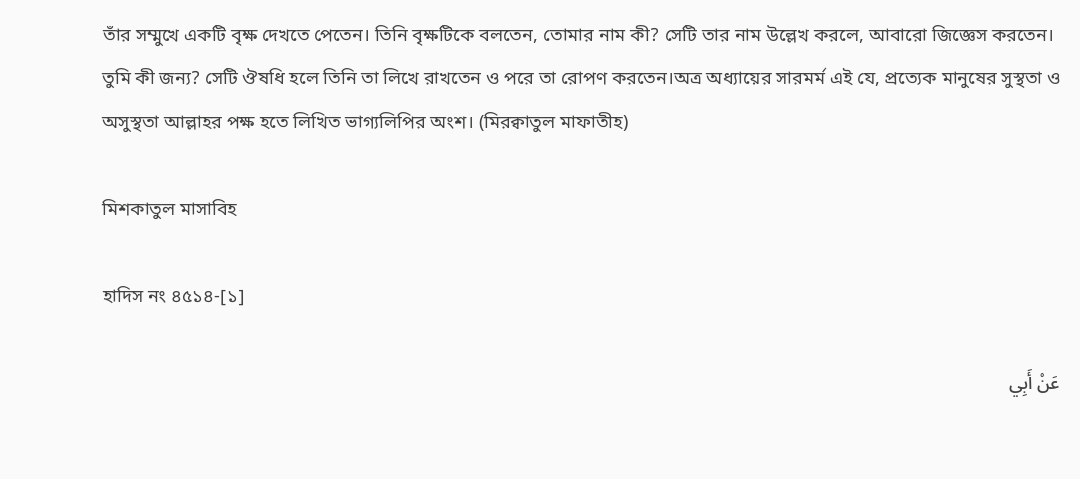তাঁর সম্মুখে একটি বৃক্ষ দেখতে পেতেন। তিনি বৃক্ষটিকে বলতেন, তোমার নাম কী? সেটি তার নাম উল্লেখ করলে, আবারো জিজ্ঞেস করতেন। তুমি কী জন্য? সেটি ঔষধি হলে তিনি তা লিখে রাখতেন ও পরে তা রোপণ করতেন।অত্র অধ্যায়ের সারমর্ম এই যে, প্রত্যেক মানুষের সুস্থতা ও অসুস্থতা আল্লাহর পক্ষ হতে লিখিত ভাগ্যলিপির অংশ। (মিরক্বাতুল মাফাতীহ)

মিশকাতুল মাসাবিহ

হাদিস নং ৪৫১৪-[১]

عَنْ أَبِي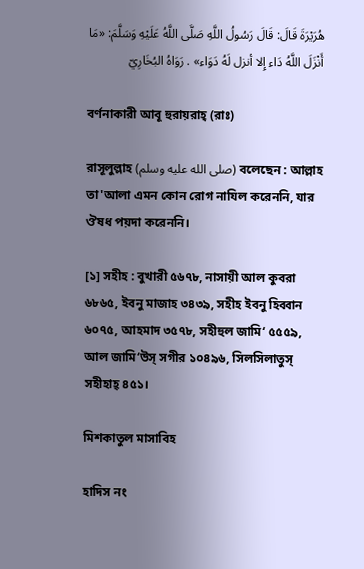هُرَيْرَةَ قَالَ: قَالَ رَسُولُ اللَّهِ صَلَّى اللَّهُ عَلَيْهِ وَسَلَّمَ: «مَا أَنْزَلَ اللَّهُ دَاء إِلا أنزل لَهُ دَوَاء» . رَوَاهُ البُخَارِيّ

বর্ণনাকারী আবূ হুরায়রাহ্ (রাঃ)

রাসূলুল্লাহ (صلى الله عليه وسلم) বলেছেন : আল্লাহ তা'আলা এমন কোন রোগ নাযিল করেননি, যার ঔষধ পয়দা করেননি।

[১] সহীহ : বুখারী ৫৬৭৮, নাসায়ী আল কুবরা ৬৮৬৫, ইবনু মাজাহ ৩৪৩৯, সহীহ ইবনু হিব্বান ৬০৭৫, আহমাদ ৩৫৭৮, সহীহুল জামি‘ ৫৫৫৯, আল জামি‘উস্ সগীর ১০৪৯৬, সিলসিলাতুস্ সহীহাহ্ ৪৫১।

মিশকাতুল মাসাবিহ

হাদিস নং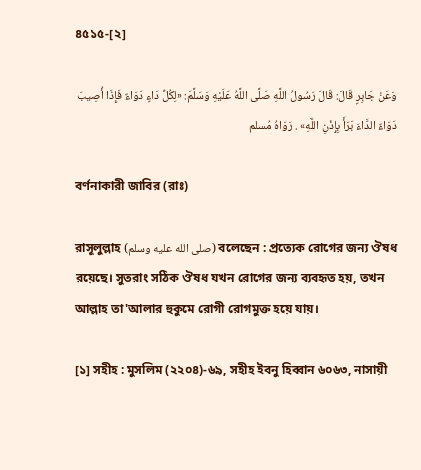৪৫১৫-[২]

وَعَنْ جَابِرٍ قَالَ: قَالَ رَسُولُ اللَّهِ صَلَّى اللَّهُ عَلَيْهِ وَسَلَّمَ: «لِكُلِّ دَاءٍ دَوَاءٌ فَإِذَا أُصِيبَ دَوَاءٌ الدَّاءَ بَرَأَ بِإِذْنِ اللَّهِ» . رَوَاهُ مُسلم

বর্ণনাকারী জাবির (রাঃ)

রাসূলুল্লাহ (صلى الله عليه وسلم) বলেছেন : প্রত্যেক রোগের জন্য ঔষধ রয়েছে। সুতরাং সঠিক ঔষধ যখন রোগের জন্য ব্যবহৃত হয়, তখন আল্লাহ তা'আলার হুকুমে রোগী রোগমুক্ত হয়ে যায়।

[১] সহীহ : মুসলিম (২২০৪)-৬৯, সহীহ ইবনু হিব্বান ৬০৬৩, নাসায়ী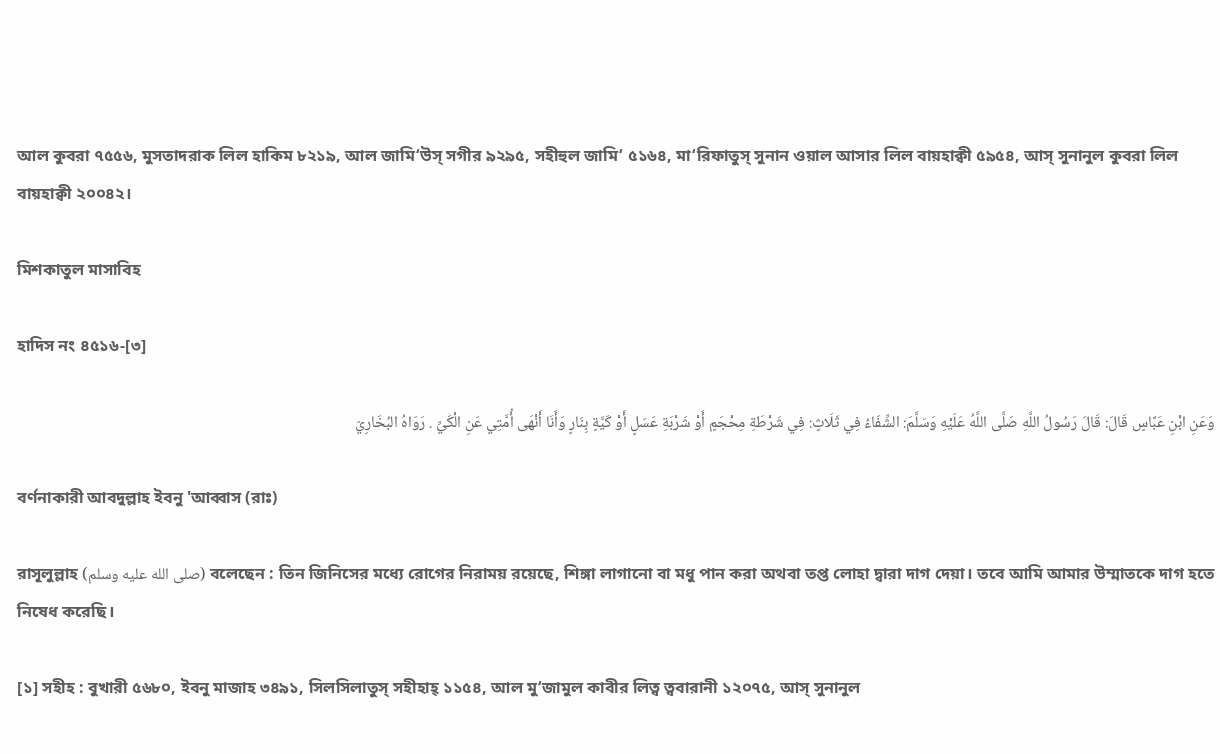আল কুবরা ৭৫৫৬, মুসতাদরাক লিল হাকিম ৮২১৯, আল জামি‘উস্ সগীর ৯২৯৫, সহীহুল জামি‘ ৫১৬৪, মা‘রিফাতুস্ সুনান ওয়াল আসার লিল বায়হাক্বী ৫৯৫৪, আস্ সুনানুল কুবরা লিল বায়হাক্বী ২০০৪২।

মিশকাতুল মাসাবিহ

হাদিস নং ৪৫১৬-[৩]

وَعَنِ ابْنِ عَبَّاسٍ قَالَ: قَالَ رَسُولُ اللَّهِ صَلَّى اللَّهُ عَلَيْهِ وَسَلَّمَ: الشِّفَاءُ فِي ثَلَاثٍ: فِي شَرْطَةِ مِحْجَمٍ أَوْ شَرْبَةِ عَسَلٍ أَوْ كَيَّةٍ بِنَارٍ وَأَنَا أَنْهَى أُمَّتِي عَنِ الْكَيِّ . رَوَاهُ البُخَارِيّ

বর্ণনাকারী আবদুল্লাহ ইবনু 'আব্বাস (রাঃ)

রাসূলুল্লাহ (صلى الله عليه وسلم) বলেছেন : তিন জিনিসের মধ্যে রোগের নিরাময় রয়েছে, শিঙ্গা লাগানো বা মধু পান করা অথবা তপ্ত লোহা দ্বারা দাগ দেয়া। তবে আমি আমার উম্মাতকে দাগ হতে নিষেধ করেছি।

[১] সহীহ : বুখারী ৫৬৮০, ইবনু মাজাহ ৩৪৯১, সিলসিলাতুস্ সহীহাহ্ ১১৫৪, আল মু‘জামুল কাবীর লিত্ব ত্ববারানী ১২০৭৫, আস্ সুনানুল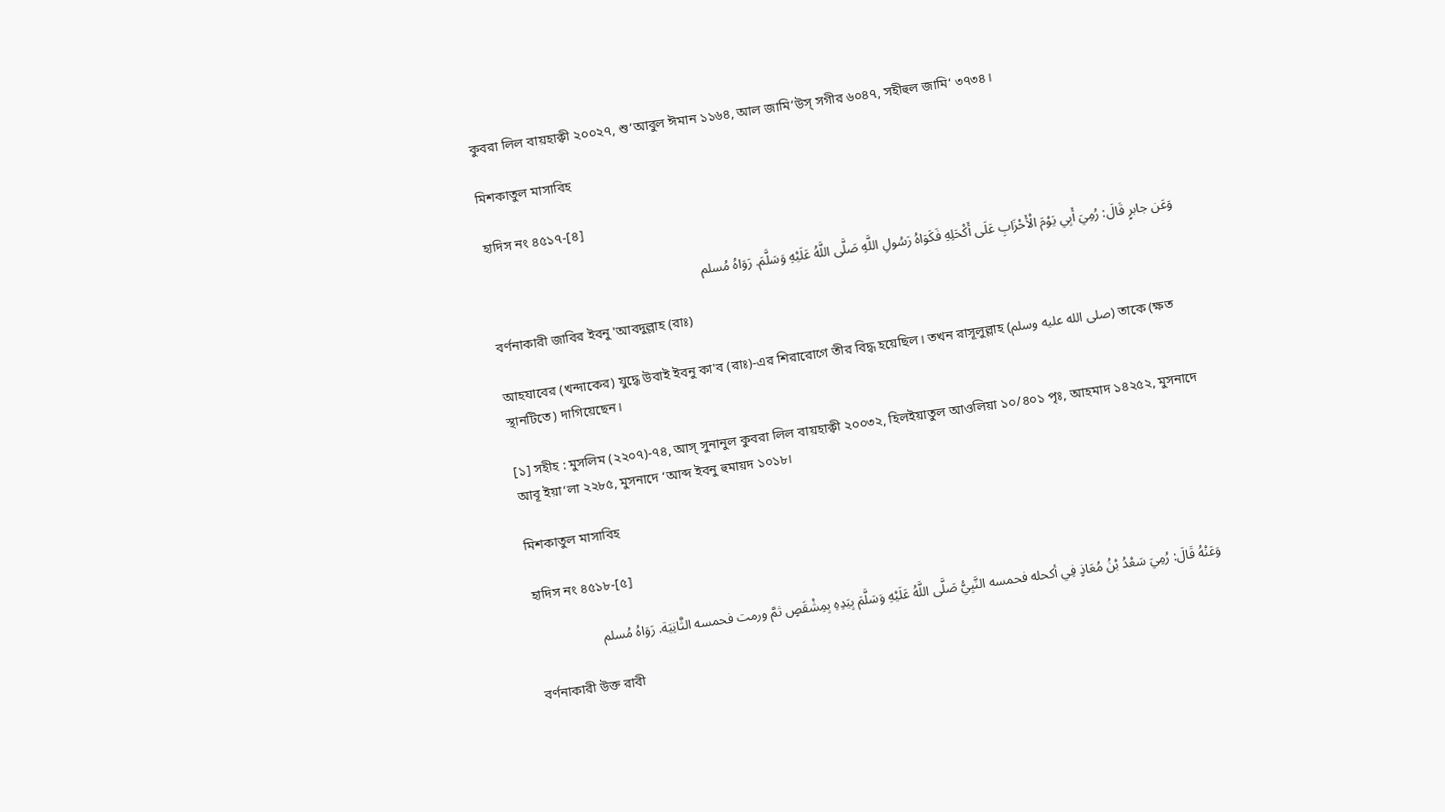কুবরা লিল বায়হাক্বী ২০০২৭, শু‘আবুল ঈমান ১১৬৪, আল জামি‘উস্ সগীর ৬০৪৭, সহীহুল জামি‘ ৩৭৩৪।

মিশকাতুল মাসাবিহ

হাদিস নং ৪৫১৭-[৪]

وَعَن جابرٍ قَالَ: رُمِيَ أَبِي يَوْمَ الْأَحْزَابِ عَلَى أَكْحَلِهِ فَكَوَاهُ رَسُولِ اللَّهِ صَلَّى اللَّهُ عَلَيْهِ وَسَلَّمَ. رَوَاهُ مُسلم

বর্ণনাকারী জাবির ইবনু 'আবদুল্লাহ (রাঃ)

আহযাবের (খন্দাকের) যুদ্ধে উবাই ইবনু কা'ব (রাঃ)-এর শিরারোগে তীর বিদ্ধ হয়েছিল। তখন রাসূলুল্লাহ (صلى الله عليه وسلم) তাকে (ক্ষত স্থানটিতে) দাগিয়েছেন।

[১] সহীহ : মুসলিম (২২০৭)-৭৪, আস্ সুনানুল কুবরা লিল বায়হাক্বী ২০০৩২, হিলইয়াতুল আওলিয়া ১০/৪০১ পৃঃ, আহমাদ ১৪২৫২, মুসনাদে আবূ ইয়া‘লা ২২৮৫, মুসনাদে ‘আব্দ ইবনু হুমায়দ ১০১৮।

মিশকাতুল মাসাবিহ

হাদিস নং ৪৫১৮-[৫]

وَعَنْهُ قَالَ: رُمِيَ سَعْدُ بْنُ مُعَاذٍ فِي أكحله فحمسه النَّبِيُّ صَلَّى اللَّهُ عَلَيْهِ وَسَلَّمَ بِيَدِهِ بِمِشْقَصٍ ثمَّ ورمت فحمسه الثَّانِيَة. رَوَاهُ مُسلم

বর্ণনাকারী উক্ত রাবী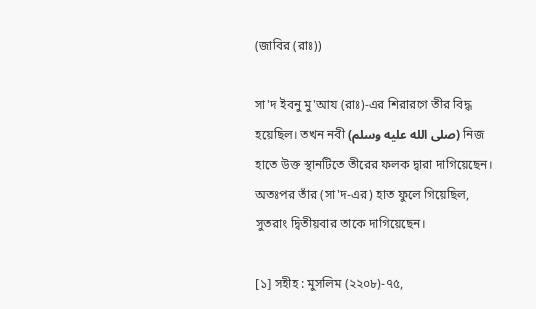(জাবির (রাঃ))

সা'দ ইবনু মু'আয (রাঃ)-এর শিরারগে তীর বিদ্ধ হয়েছিল। তখন নবী (صلى الله عليه وسلم) নিজ হাতে উক্ত স্থানটিতে তীরের ফলক দ্বারা দাগিয়েছেন। অতঃপর তাঁর (সা'দ-এর) হাত ফুলে গিয়েছিল, সুতরাং দ্বিতীয়বার তাকে দাগিয়েছেন।

[১] সহীহ : মুসলিম (২২০৮)-৭৫,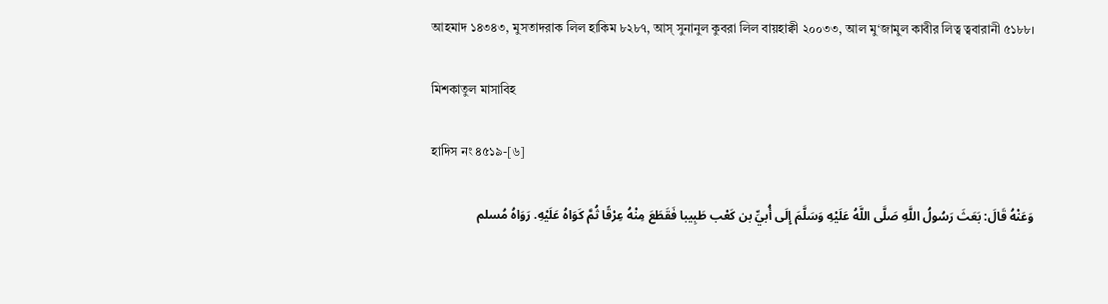আহমাদ ১৪৩৪৩, মুসতাদরাক লিল হাকিম ৮২৮৭, আস্ সুনানুল কুবরা লিল বায়হাক্বী ২০০৩৩, আল মু‘জামুল কাবীর লিত্ব ত্ববারানী ৫১৮৮।

মিশকাতুল মাসাবিহ

হাদিস নং ৪৫১৯-[৬]

وَعَنْهُ قَالَ: بَعَثَ رَسُولُ اللَّهِ صَلَّى اللَّهُ عَلَيْهِ وَسَلَّمَ إِلَى أُبيِّ بن كَعْب طَبِيبا فَقَطَعَ مِنْهُ عِرْقًا ثُمَّ كَوَاهُ عَلَيْهِ. رَوَاهُ مُسلم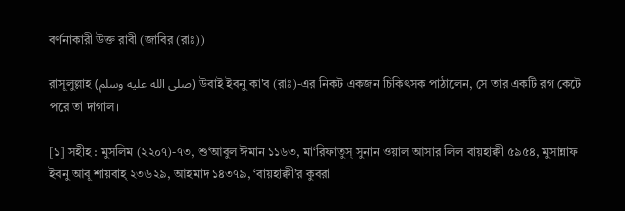বর্ণনাকারী উক্ত রাবী (জাবির (রাঃ))

রাসূলুল্লাহ (صلى الله عليه وسلم) উবাই ইবনু কা'ব (রাঃ)-এর নিকট একজন চিকিৎসক পাঠালেন, সে তার একটি রগ কেটে পরে তা দাগাল।

[১] সহীহ : মুসলিম (২২০৭)-৭৩, শু‘আবুল ঈমান ১১৬৩, মা‘রিফাতুস্ সুনান ওয়াল আসার লিল বায়হাক্বী ৫৯৫৪, মুসান্নাফ ইবনু আবূ শায়বাহ্ ২৩৬২৯, আহমাদ ১৪৩৭৯, ‘বায়হাক্বী’র কুবরা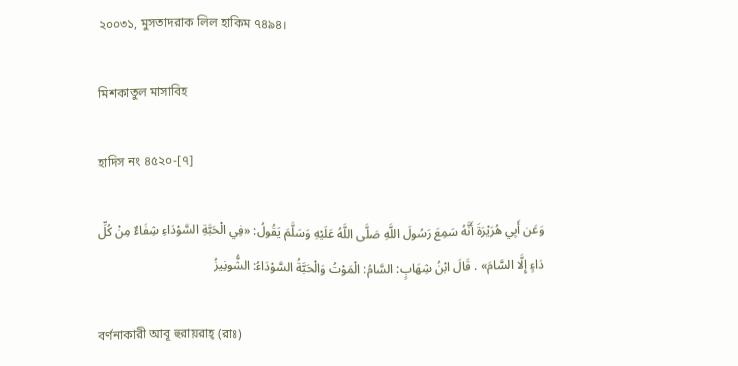২০০৩১, মুসতাদরাক লিল হাকিম ৭৪৯৪।

মিশকাতুল মাসাবিহ

হাদিস নং ৪৫২০-[৭]

وَعَن أَبِي هُرَيْرَةَ أَنَّهُ سَمِعَ رَسُولَ اللَّهِ صَلَّى اللَّهُ عَلَيْهِ وَسَلَّمَ يَقُولُ: «فِي الْحَبَّةِ السَّوْدَاءِ شِفَاءٌ مِنْ كُلِّ دَاءٍ إِلَّا السَّامَ» . قَالَ ابْنُ شِهَابٍ: السَّامُ: الْمَوْتُ وَالْحَبَّةُ السَّوْدَاءُ: الشُّونِيزُ

বর্ণনাকারী আবূ হুরায়রাহ্ (রাঃ)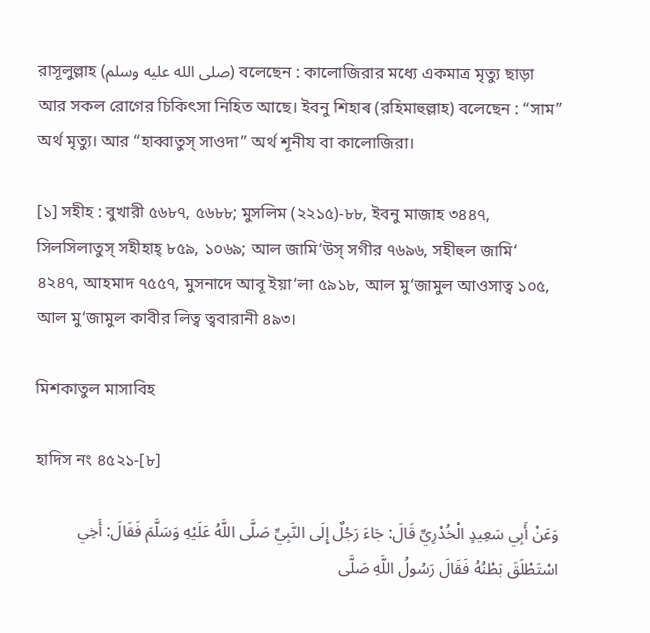রাসূলুল্লাহ (صلى الله عليه وسلم) বলেছেন : কালোজিরার মধ্যে একমাত্র মৃত্যু ছাড়া আর সকল রোগের চিকিৎসা নিহিত আছে। ইবনু শিহাৰ (রহিমাহুল্লাহ) বলেছেন : “সাম” অর্থ মৃত্যু। আর “হাব্বাতুস্ সাওদা” অর্থ শূনীয বা কালোজিরা।

[১] সহীহ : বুখারী ৫৬৮৭, ৫৬৮৮; মুসলিম (২২১৫)-৮৮, ইবনু মাজাহ ৩৪৪৭, সিলসিলাতুস্ সহীহাহ্ ৮৫৯, ১০৬৯; আল জামি‘উস্ সগীর ৭৬৯৬, সহীহুল জামি‘ ৪২৪৭, আহমাদ ৭৫৫৭, মুসনাদে আবূ ইয়া‘লা ৫৯১৮, আল মু‘জামুল আওসাত্ব ১০৫, আল মু‘জামুল কাবীর লিত্ব ত্ববারানী ৪৯৩।

মিশকাতুল মাসাবিহ

হাদিস নং ৪৫২১-[৮]

وَعَنْ أَبِي سَعِيدٍ الْخُدْرِيِّ قَالَ: جَاءَ رَجُلٌ إِلَى النَّبِيِّ صَلَّى اللَّهُ عَلَيْهِ وَسَلَّمَ فَقَالَ: أَخِي اسْتَطْلَقَ بَطْنُهُ فَقَالَ رَسُولُ اللَّهِ صَلَّى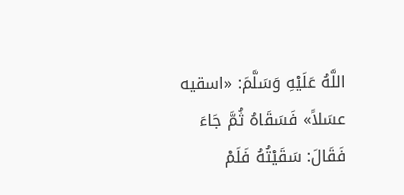اللَّهُ عَلَيْهِ وَسَلَّمَ: «اسقيه عسَلاً» فَسَقَاهُ ثُمَّ جَاءَ فَقَالَ: سَقَيْتُهُ فَلَمْ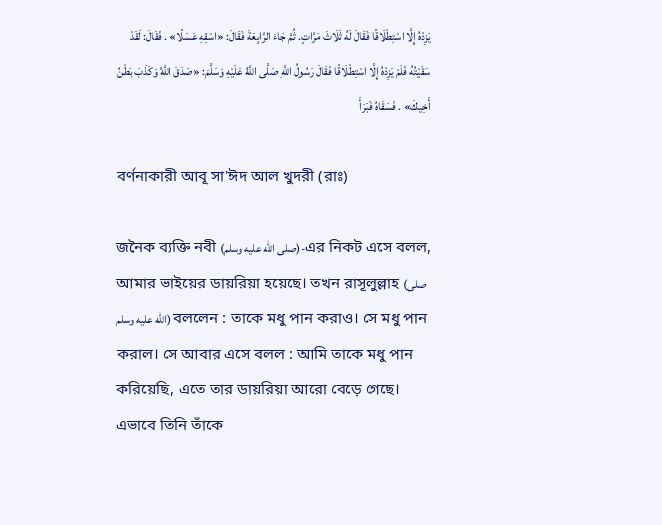يَزِدْهُ إِلَّا اسْتِطْلَاقًا فَقَالَ لَهُ ثَلَاثَ مَرَّاتٍ. ثُمَّ جَاءَ الرَّابِعَةَ فَقَالَ: «اسْقِهِ عَسَلًا» . فَقَالَ: لَقَدْ سَقَيْتُهُ فَلَمْ يَزِدْهُ إِلَّا اسْتِطْلَاقًا فَقَالَ رَسُولُ اللَّهِ صَلَّى اللَّهُ عَلَيْهِ وَسَلَّمَ: «صَدَقَ اللَّهُ وَكَذَبَ بَطْنُ أَخِيكَ» . فَسَقَاهُ فَبَرَأَ

বর্ণনাকারী আবূ সা'ঈদ আল খুদরী (রাঃ)

জনৈক ব্যক্তি নবী (صلى الله عليه وسلم)-এর নিকট এসে বলল, আমার ভাইয়ের ডায়রিয়া হয়েছে। তখন রাসূলুল্লাহ (صلى الله عليه وسلم) বললেন : তাকে মধু পান করাও। সে মধু পান করাল। সে আবার এসে বলল : আমি তাকে মধু পান করিয়েছি, এতে তার ডায়রিয়া আরো বেড়ে গেছে। এভাবে তিনি তাঁকে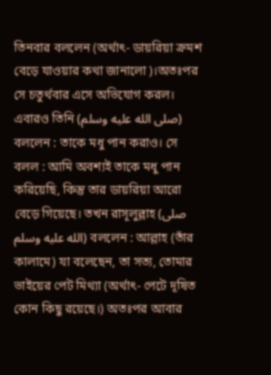তিনবার বললেন (অর্থাৎ- ডায়রিয়া ক্রমশ বেড়ে যাওয়ার কথা জানালো)।অতঃপর সে চতুর্থবার এসে অভিযোগ করল। এবারও তিনি (صلى الله عليه وسلم) বললেন : তাকে মধু পান করাও। সে বলল : আমি অবশ্যই তাকে মধু পান করিয়েছি, কিন্তু তার ডায়রিয়া আরো বেড়ে গিয়েছে। তখন রাসূলুল্লাহ (صلى الله عليه وسلم) বললেন : আল্লাহ (তাঁর কালামে) যা বলেছেন, তা সত্য, তোমার ভাইয়ের পেট মিথ্যা (অর্থাৎ- পেটে দূষিত কোন কিছু রয়েছে।) অতঃপর আবার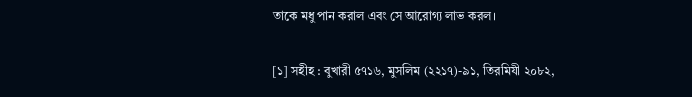তাকে মধু পান করাল এবং সে আরোগ্য লাভ করল।

[১] সহীহ : বুখারী ৫৭১৬, মুসলিম (২২১৭)-৯১, তিরমিযী ২০৮২,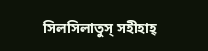সিলসিলাতুস্ সহীহাহ্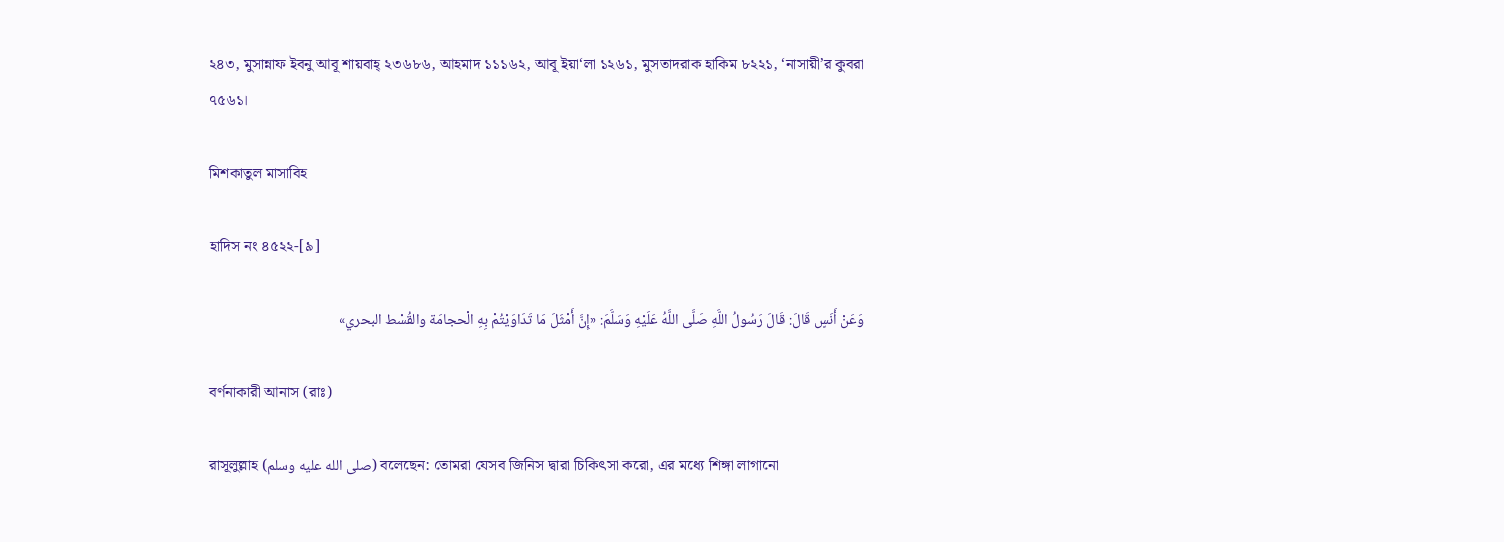২৪৩, মুসান্নাফ ইবনু আবূ শায়বাহ্ ২৩৬৮৬, আহমাদ ১১১৬২, আবূ ইয়া‘লা ১২৬১, মুসতাদরাক হাকিম ৮২২১, ‘নাসায়ী’র কুবরা ৭৫৬১।

মিশকাতুল মাসাবিহ

হাদিস নং ৪৫২২-[৯]

وَعَنْ أَنَسٍ قَالَ: قَالَ رَسُولُ اللَّهِ صَلَّى اللَّهُ عَلَيْهِ وَسَلَّمَ: «إِنَّ أَمْثَلَ مَا تَدَاوَيْتُمْ بِهِ الْحجامَة والقُسْط البحري»

বর্ণনাকারী আনাস (রাঃ)

রাসূলুল্লাহ (صلى الله عليه وسلم) বলেছেন: তোমরা যেসব জিনিস দ্বারা চিকিৎসা করো, এর মধ্যে শিঙ্গা লাগানো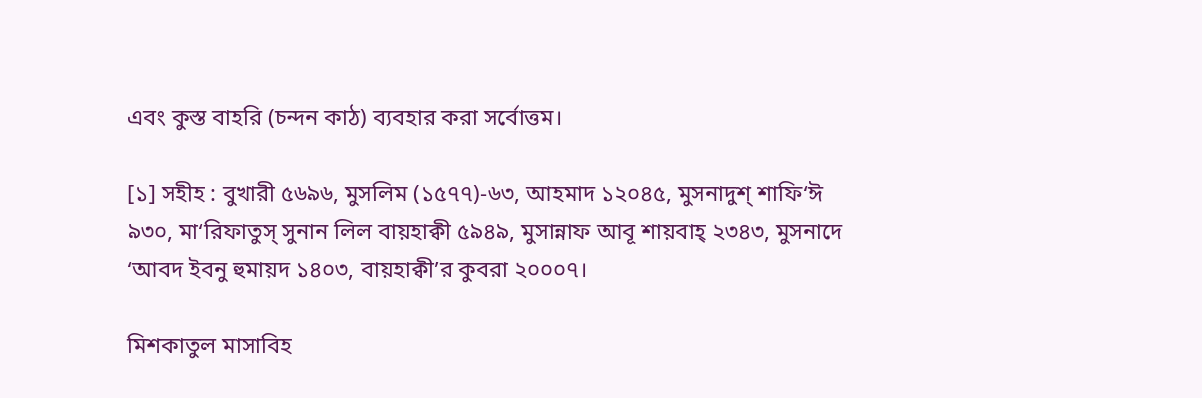এবং কুস্ত বাহরি (চন্দন কাঠ) ব্যবহার করা সর্বোত্তম।

[১] সহীহ : বুখারী ৫৬৯৬, মুসলিম (১৫৭৭)-৬৩, আহমাদ ১২০৪৫, মুসনাদুশ্ শাফি‘ঈ ৯৩০, মা‘রিফাতুস্ সুনান লিল বায়হাক্বী ৫৯৪৯, মুসান্নাফ আবূ শায়বাহ্ ২৩৪৩, মুসনাদে ‘আবদ ইবনু হুমায়দ ১৪০৩, বায়হাক্বী’র কুবরা ২০০০৭।

মিশকাতুল মাসাবিহ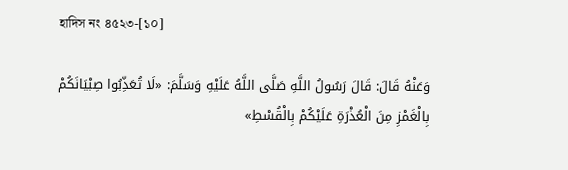হাদিস নং ৪৫২৩-[১০]

وَعَنْهُ قَالَ: قَالَ رَسُولُ اللَّهِ صَلَّى اللَّهُ عَلَيْهِ وَسَلَّمَ: «لَا تُعَذِّبُوا صِبْيَانَكُمْ بِالْغَمْزِ مِنَ الْعُذْرَةِ عَلَيْكُمْ بِالْقُسْطِ»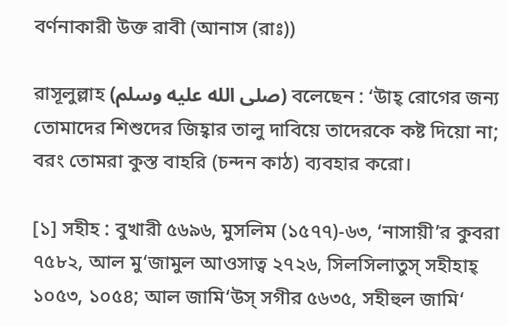বর্ণনাকারী উক্ত রাবী (আনাস (রাঃ))

রাসূলুল্লাহ (صلى الله عليه وسلم) বলেছেন : ‘উাহ্ রোগের জন্য তোমাদের শিশুদের জিহ্বার তালু দাবিয়ে তাদেরকে কষ্ট দিয়ো না; বরং তোমরা কুস্ত বাহরি (চন্দন কাঠ) ব্যবহার করো।

[১] সহীহ : বুখারী ৫৬৯৬, মুসলিম (১৫৭৭)-৬৩, ‘নাসায়ী’র কুবরা ৭৫৮২, আল মু‘জামুল আওসাত্ব ২৭২৬, সিলসিলাতুস্ সহীহাহ্ ১০৫৩, ১০৫৪; আল জামি‘উস্ সগীর ৫৬৩৫, সহীহুল জামি‘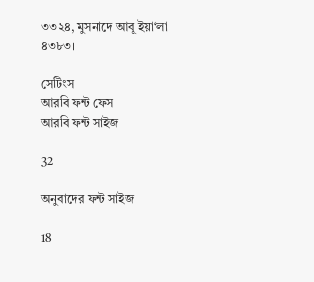৩৩২৪, মুসনাদে আবূ ইয়া‘লা ৪৩৮৩।

সেটিংস
আরবি ফন্ট ফেস
আরবি ফন্ট সাইজ

32

অনুবাদের ফন্ট সাইজ

18